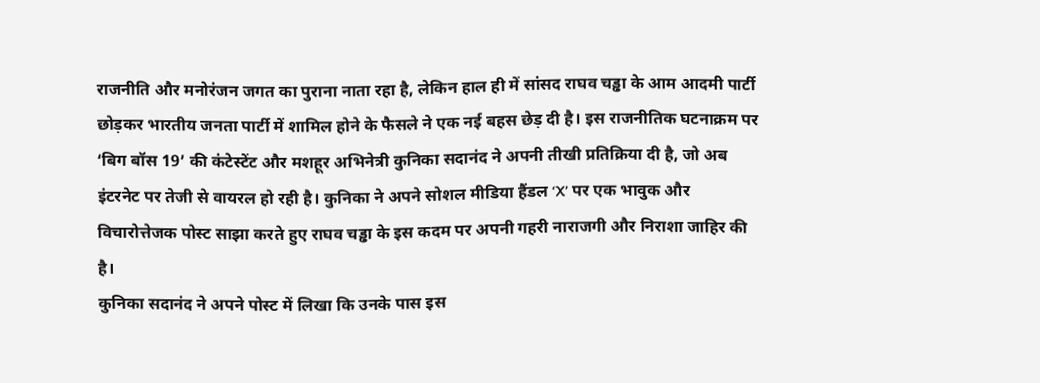राजनीति और मनोरंजन जगत का पुराना नाता रहा है, लेकिन हाल ही में सांसद राघव चड्ढा के आम आदमी पार्टी छोड़कर भारतीय जनता पार्टी में शामिल होने के फैसले ने एक नई बहस छेड़ दी है। इस राजनीतिक घटनाक्रम पर ‘बिग बॉस 19’ की कंटेस्टेंट और मशहूर अभिनेत्री कुनिका सदानंद ने अपनी तीखी प्रतिक्रिया दी है, जो अब इंटरनेट पर तेजी से वायरल हो रही है। कुनिका ने अपने सोशल मीडिया हैंडल ‘X’ पर एक भावुक और विचारोत्तेजक पोस्ट साझा करते हुए राघव चड्ढा के इस कदम पर अपनी गहरी नाराजगी और निराशा जाहिर की है।
कुनिका सदानंद ने अपने पोस्ट में लिखा कि उनके पास इस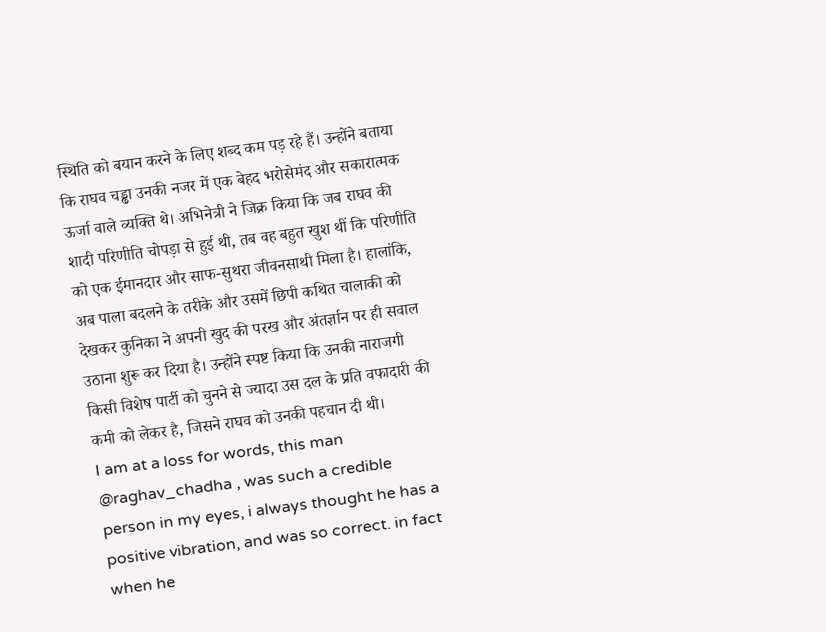स्थिति को बयान करने के लिए शब्द कम पड़ रहे हैं। उन्होंने बताया कि राघव चड्ढा उनकी नजर में एक बेहद भरोसेमंद और सकारात्मक ऊर्जा वाले व्यक्ति थे। अभिनेत्री ने जिक्र किया कि जब राघव की शादी परिणीति चोपड़ा से हुई थी, तब वह बहुत खुश थीं कि परिणीति को एक ईमानदार और साफ-सुथरा जीवनसाथी मिला है। हालांकि, अब पाला बदलने के तरीके और उसमें छिपी कथित चालाकी को देखकर कुनिका ने अपनी खुद की परख और अंतर्ज्ञान पर ही सवाल उठाना शुरू कर दिया है। उन्होंने स्पष्ट किया कि उनकी नाराजगी किसी विशेष पार्टी को चुनने से ज्यादा उस दल के प्रति वफादारी की कमी को लेकर है, जिसने राघव को उनकी पहचान दी थी।
I am at a loss for words, this man @raghav_chadha , was such a credible person in my eyes, i always thought he has a positive vibration, and was so correct. in fact when he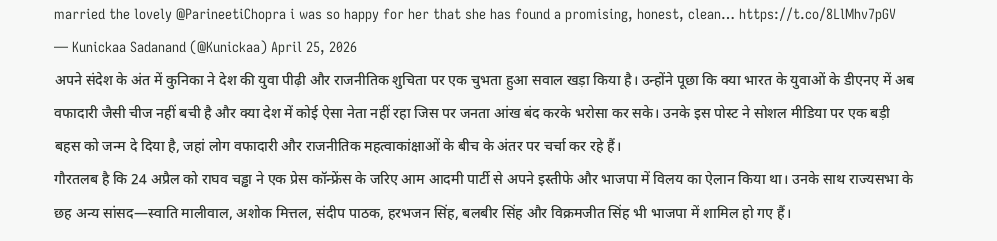married the lovely @ParineetiChopra i was so happy for her that she has found a promising, honest, clean… https://t.co/8LlMhv7pGV
— Kunickaa Sadanand (@Kunickaa) April 25, 2026
अपने संदेश के अंत में कुनिका ने देश की युवा पीढ़ी और राजनीतिक शुचिता पर एक चुभता हुआ सवाल खड़ा किया है। उन्होंने पूछा कि क्या भारत के युवाओं के डीएनए में अब वफादारी जैसी चीज नहीं बची है और क्या देश में कोई ऐसा नेता नहीं रहा जिस पर जनता आंख बंद करके भरोसा कर सके। उनके इस पोस्ट ने सोशल मीडिया पर एक बड़ी बहस को जन्म दे दिया है, जहां लोग वफादारी और राजनीतिक महत्वाकांक्षाओं के बीच के अंतर पर चर्चा कर रहे हैं।
गौरतलब है कि 24 अप्रैल को राघव चड्ढा ने एक प्रेस कॉन्फ्रेंस के जरिए आम आदमी पार्टी से अपने इस्तीफे और भाजपा में विलय का ऐलान किया था। उनके साथ राज्यसभा के छह अन्य सांसद—स्वाति मालीवाल, अशोक मित्तल, संदीप पाठक, हरभजन सिंह, बलबीर सिंह और विक्रमजीत सिंह भी भाजपा में शामिल हो गए हैं।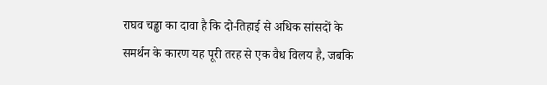राघव चड्ढा का दावा है कि दो-तिहाई से अधिक सांसदों के समर्थन के कारण यह पूरी तरह से एक वैध विलय है, जबकि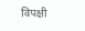विपक्षी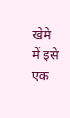खेमे में इसे एक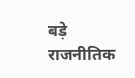बड़े राजनीतिक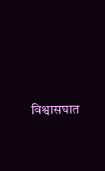विश्वासघात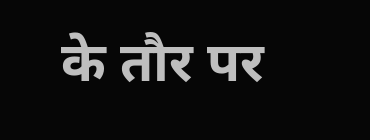के तौर पर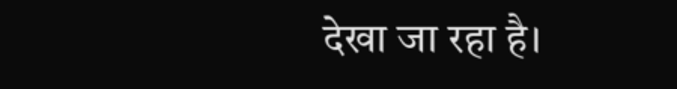देखा जा रहा है।